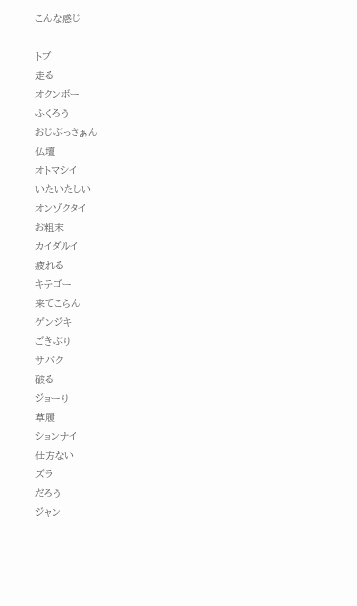こんな感じ

トブ
走る
オクンボー
ふくろう
おじぶっさぁん
仏壇
オトマシイ
いたいたしい
オンゾクタイ
お粗末
カイダルイ
疲れる
キテゴー
来てこらん
ゲンジキ
ごきぶり
サバク
破る
ジョーり
草履
ションナイ
仕方ない
ズラ
だろう
ジャン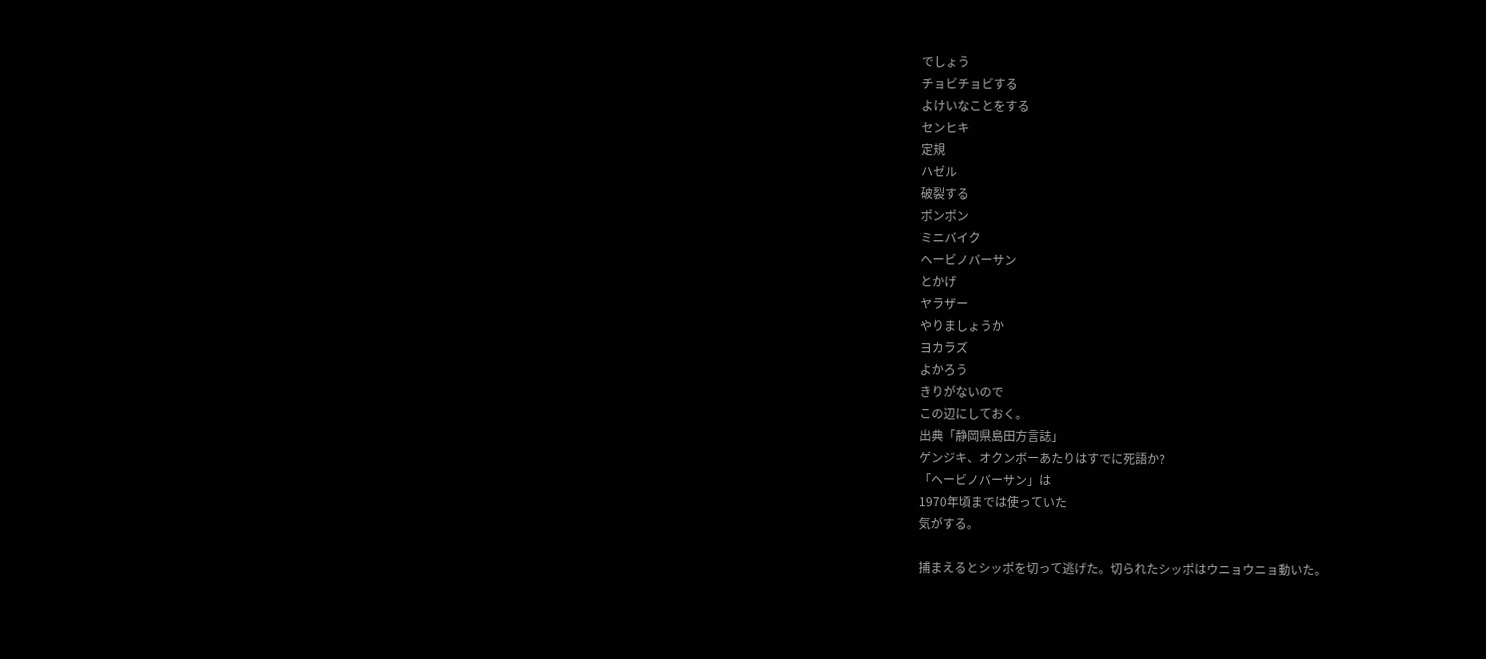でしょう
チョビチョビする
よけいなことをする
センヒキ
定規
ハゼル
破裂する
ポンポン
ミニバイク
ヘービノバーサン
とかげ
ヤラザー
やりましょうか
ヨカラズ
よかろう
きりがないので
この辺にしておく。
出典「静岡県島田方言誌」
ゲンジキ、オクンボーあたりはすでに死語か?
「ヘービノバーサン」は
1970年頃までは使っていた
気がする。

捕まえるとシッポを切って逃げた。切られたシッポはウニョウニョ動いた。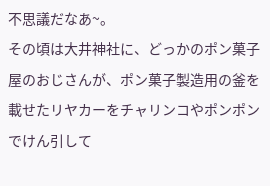不思議だなあ~。
その頃は大井神社に、どっかのポン菓子屋のおじさんが、ポン菓子製造用の釜を載せたリヤカーをチャリンコやポンポンでけん引して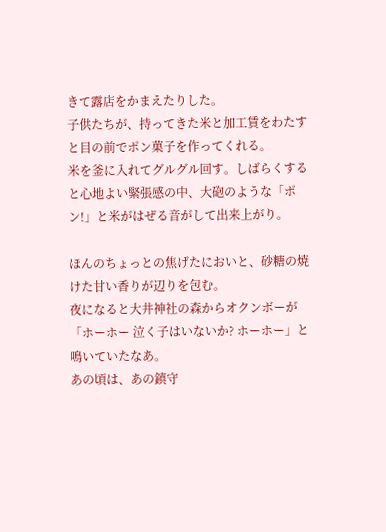きて露店をかまえたりした。
子供たちが、持ってきた米と加工賃をわたすと目の前でポン菓子を作ってくれる。
米を釜に入れてグルグル回す。しばらくすると心地よい緊張感の中、大砲のような「ポン!」と米がはぜる音がして出来上がり。

ほんのちょっとの焦げたにおいと、砂糖の焼けた甘い香りが辺りを包む。
夜になると大井神社の森からオクンボーが
「ホーホー 泣く子はいないか? ホーホー」と
鳴いていたなあ。
あの頃は、あの鎮守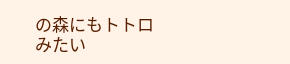の森にもトトロみたい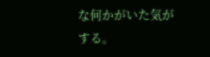な何かがいた気がする。